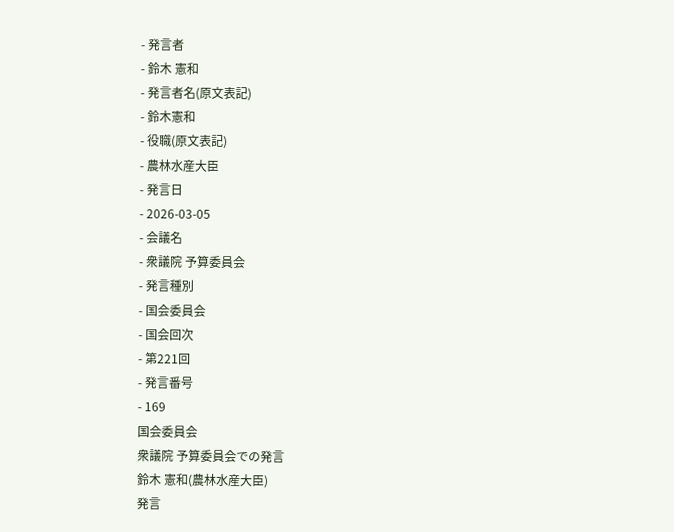- 発言者
- 鈴木 憲和
- 発言者名(原文表記)
- 鈴木憲和
- 役職(原文表記)
- 農林水産大臣
- 発言日
- 2026-03-05
- 会議名
- 衆議院 予算委員会
- 発言種別
- 国会委員会
- 国会回次
- 第221回
- 発言番号
- 169
国会委員会
衆議院 予算委員会での発言
鈴木 憲和(農林水産大臣)
発言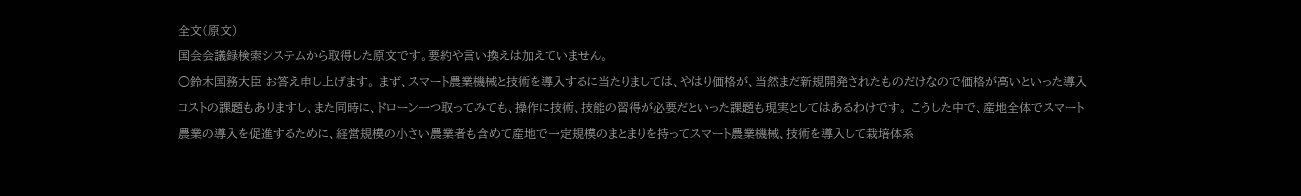全文(原文)
国会会議録検索システムから取得した原文です。要約や言い換えは加えていません。
○鈴木国務大臣 お答え申し上げます。 まず、スマート農業機械と技術を導入するに当たりましては、やはり価格が、当然まだ新規開発されたものだけなので価格が高いといった導入コストの課題もありますし、また同時に、ドローン一つ取ってみても、操作に技術、技能の習得が必要だといった課題も現実としてはあるわけです。 こうした中で、産地全体でスマート農業の導入を促進するために、経営規模の小さい農業者も含めて産地で一定規模のまとまりを持ってスマート農業機械、技術を導入して栽培体系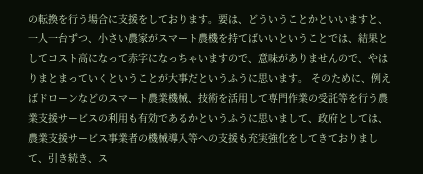の転換を行う場合に支援をしております。要は、どういうことかといいますと、一人一台ずつ、小さい農家がスマート農機を持てばいいということでは、結果としてコスト高になって赤字になっちゃいますので、意味がありませんので、やはりまとまっていくということが大事だというふうに思います。 そのために、例えばドローンなどのスマート農業機械、技術を活用して専門作業の受託等を行う農業支援サービスの利用も有効であるかというふうに思いまして、政府としては、農業支援サービス事業者の機械導入等への支援も充実強化をしてきておりまして、引き続き、ス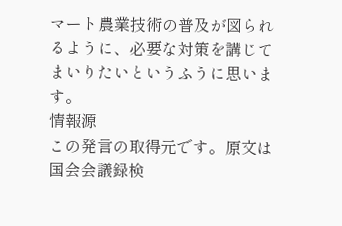マート農業技術の普及が図られるように、必要な対策を講じてまいりたいというふうに思います。
情報源
この発言の取得元です。原文は国会会議録検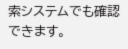索システムでも確認できます。